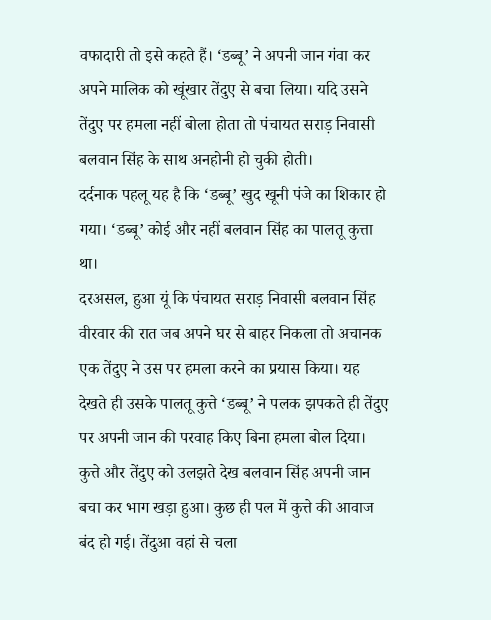वफादारी तो इसे कहते हैं। ‘डब्बू’ ने अपनी जान गंवा कर अपने मालिक को खूंखार तेंदुए से बचा लिया। यदि उसने तेंदुए पर हमला नहीं बोला होता तो पंचायत सराड़ निवासी बलवान सिंह के साथ अनहोनी हो चुकी होती।
दर्दनाक पहलू यह है कि ‘डब्बू’ खुद खूनी पंजे का शिकार हो गया। ‘डब्बू’ कोई और नहीं बलवान सिंह का पालतू कुत्ता था।
दरअसल, हुआ यूं कि पंचायत सराड़ निवासी बलवान सिंह वीरवार की रात जब अपने घर से बाहर निकला तो अचानक एक तेंदुए ने उस पर हमला करने का प्रयास किया। यह देखते ही उसके पालतू कुत्ते ‘डब्बू’ ने पलक झपकते ही तेंदुए पर अपनी जान की परवाह किए बिना हमला बोल दिया।
कुत्ते और तेंदुए को उलझते देख बलवान सिंह अपनी जान बचा कर भाग खड़ा हुआ। कुछ ही पल में कुत्ते की आवाज बंद हो गई। तेंदुआ वहां से चला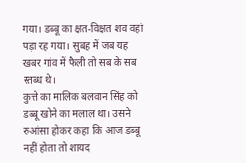गया। डब्बू का क्षत-विक्षत शव वहां पड़ा रह गया। सुबह में जब यह खबर गांव में फैली तो सब के सब स्तब्ध थे।
कुत्ते का मालिक बलवान सिंह को डब्बू खोने का मलाल था। उसने रुआंसा होकर कहा कि आज डब्बू नहीं होता तो शायद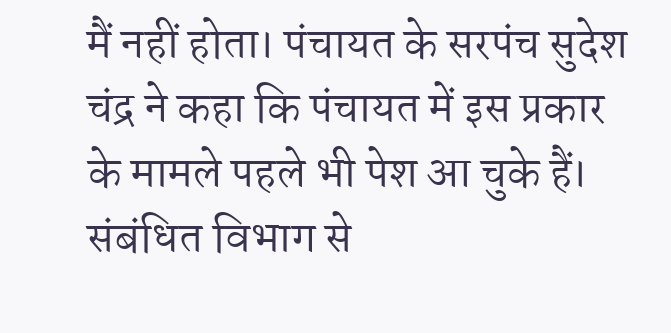मैं नहीं होता। पंचायत के सरपंच सुदेश चंद्र ने कहा कि पंचायत में इस प्रकार के मामले पहले भी पेश आ चुके हैं। संबंधित विभाग से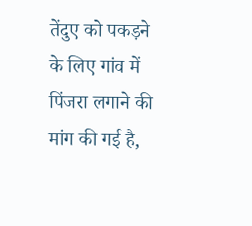तेंदुए को पकड़ने के लिए गांव में पिंजरा लगाने की मांग की गई है,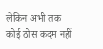लेकिन अभी तक कोई ठोस कदम नहीं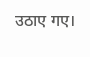उठाए गए।